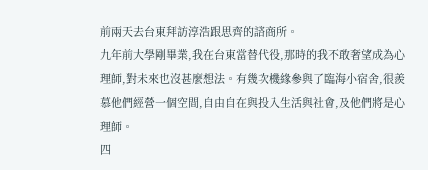前兩天去台東拜訪淳浩跟思齊的諮商所。
九年前大學剛畢業,我在台東當替代役,那時的我不敢奢望成為心理師,對未來也沒甚麼想法。有幾次機緣參與了臨海小宿舍,很羨慕他們經營一個空間,自由自在與投入生活與社會,及他們將是心理師。
四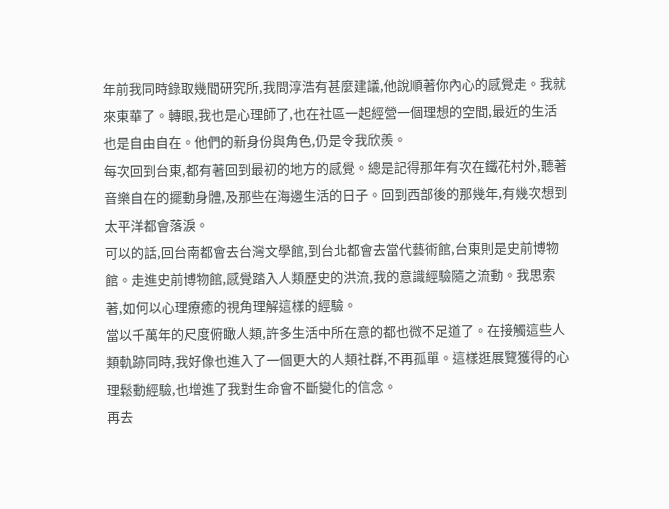年前我同時錄取幾間研究所,我問淳浩有甚麼建議,他說順著你內心的感覺走。我就來東華了。轉眼,我也是心理師了,也在社區一起經營一個理想的空間,最近的生活也是自由自在。他們的新身份與角色,仍是令我欣羨。
每次回到台東,都有著回到最初的地方的感覺。總是記得那年有次在鐵花村外,聽著音樂自在的擺動身體,及那些在海邊生活的日子。回到西部後的那幾年,有幾次想到太平洋都會落淚。
可以的話,回台南都會去台灣文學館,到台北都會去當代藝術館,台東則是史前博物館。走進史前博物館,感覺踏入人類歷史的洪流,我的意識經驗隨之流動。我思索著,如何以心理療癒的視角理解這樣的經驗。
當以千萬年的尺度俯瞰人類,許多生活中所在意的都也微不足道了。在接觸這些人類軌跡同時,我好像也進入了一個更大的人類社群,不再孤單。這樣逛展覽獲得的心理鬆動經驗,也增進了我對生命會不斷變化的信念。
再去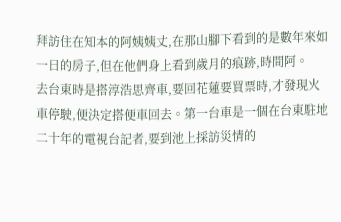拜訪住在知本的阿姨姨丈,在那山腳下看到的是數年來如一日的房子,但在他們身上看到歲月的痕跡,時間阿。
去台東時是搭淳浩思齊車,要回花蓮要買票時,才發現火車停駛,便決定搭便車回去。第一台車是一個在台東駐地二十年的電視台記者,要到池上採訪災情的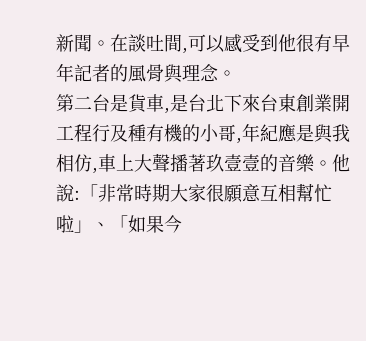新聞。在談吐間,可以感受到他很有早年記者的風骨與理念。
第二台是貨車,是台北下來台東創業開工程行及種有機的小哥,年紀應是與我相仿,車上大聲播著玖壹壹的音樂。他說:「非常時期大家很願意互相幫忙啦」、「如果今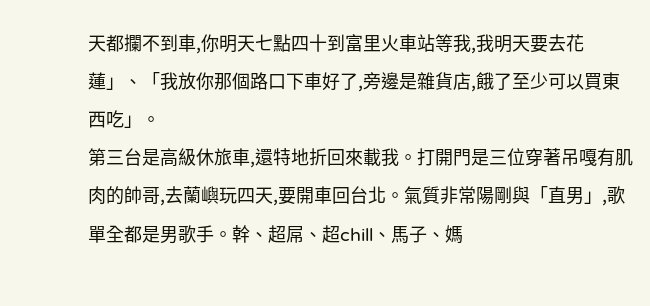天都攔不到車,你明天七點四十到富里火車站等我,我明天要去花蓮」、「我放你那個路口下車好了,旁邊是雜貨店,餓了至少可以買東西吃」。
第三台是高級休旅車,還特地折回來載我。打開門是三位穿著吊嘎有肌肉的帥哥,去蘭嶼玩四天,要開車回台北。氣質非常陽剛與「直男」,歌單全都是男歌手。幹、超屌、超chill、馬子、媽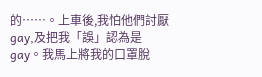的……。上車後,我怕他們討厭gay,及把我「誤」認為是gay。我馬上將我的口罩脫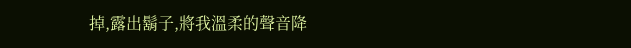掉,露出鬍子,將我溫柔的聲音降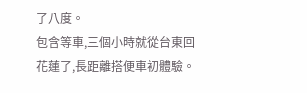了八度。
包含等車,三個小時就從台東回花蓮了,長距離搭便車初體驗。